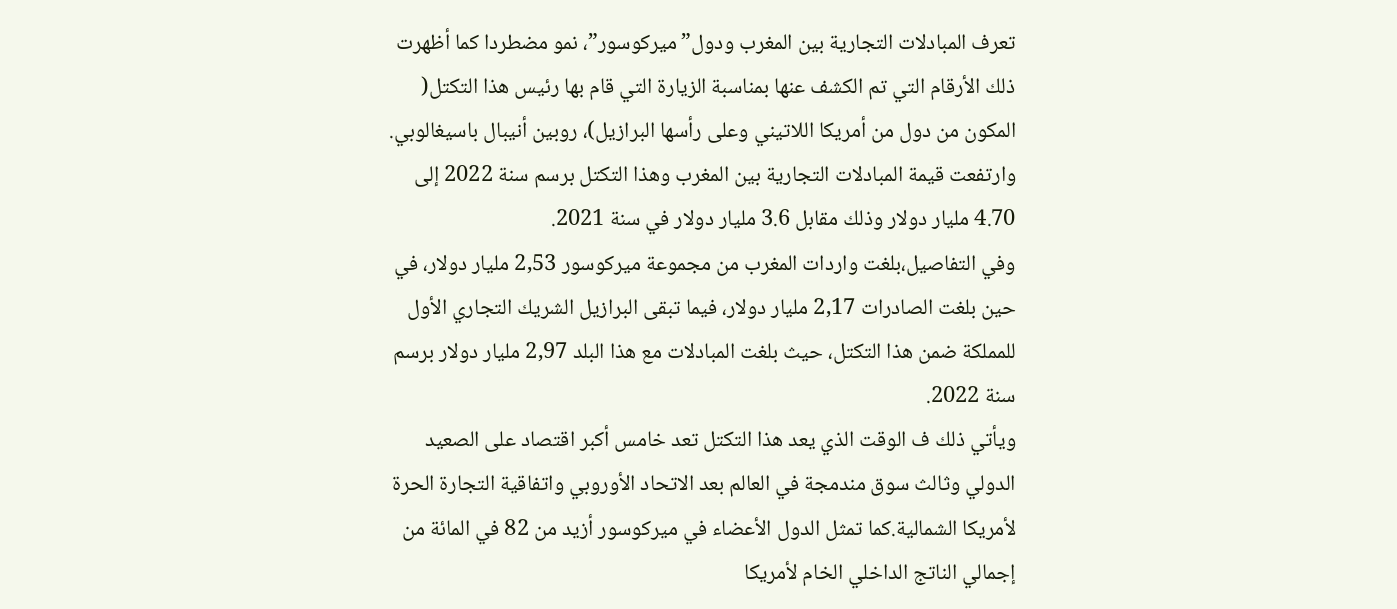تعرف المبادلات التجارية بين المغرب ودول”ميركوسور”، نمو مضطردا كما أظهرت ذلك الأرقام التي تم الكشف عنها بمناسبة الزيارة التي قام بها رئيس هذا التكتل( المكون من دول من أمريكا اللاتيني وعلى رأسها البرازيل)، روبين أنيبال باسيغالوبي.
وارتفعت قيمة المبادلات التجارية بين المغرب وهذا التكتل برسم سنة 2022 إلى 4.70 مليار دولار وذلك مقابل 3.6 مليار دولار في سنة 2021.
وفي التفاصيل،بلغت واردات المغرب من مجموعة ميركوسور 2,53 مليار دولار، في حين بلغت الصادرات 2,17 مليار دولار، فيما تبقى البرازيل الشريك التجاري الأول للمملكة ضمن هذا التكتل، حيث بلغت المبادلات مع هذا البلد 2,97 مليار دولار برسم سنة 2022.
ويأتي ذلك ف الوقت الذي يعد هذا التكتل تعد خامس أكبر اقتصاد على الصعيد الدولي وثالث سوق مندمجة في العالم بعد الاتحاد الأوروبي واتفاقية التجارة الحرة لأمريكا الشمالية.كما تمثل الدول الأعضاء في ميركوسور أزيد من 82 في المائة من إجمالي الناتج الداخلي الخام لأمريكا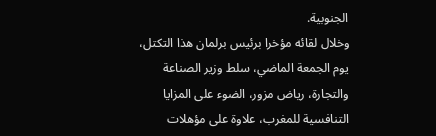الجنوبية.
وخلال لقائه مؤخرا برئيس برلمان هذا التكتل، يوم الجمعة الماضي، سلط وزير الصناعة والتجارة، رياض مزور، الضوء على المزايا التنافسية للمغرب، علاوة على مؤهلات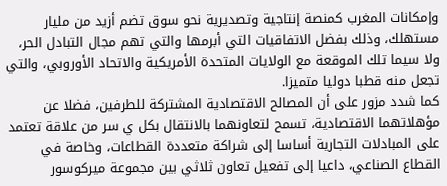وإمكانات المغرب كمنصة إنتاجية وتصديرية نحو سوق تضم أزيد من مليار مستهلك، وذلك بفضل الاتفاقيات التي أبرمها والتي تهم مجال التبادل الحر، ولا سيما تلك الموقعة مع الولايات المتحدة الأمريكية والاتحاد الأوروبي، والتي تجعل منه قطبا دوليا متميزا.
كما شدد مزور على أن المصالح الاقتصادية المشتركة للطرفين، فضلا عن مؤهلاتهما الاقتصادية، تسمح لتعاونهما بالانتقال بكل ي سر من علاقة تعتمد على المبادلات التجارية أساسا إلى شراكة متعددة القطاعات، وخاصة في القطاع الصناعي، داعيا إلى تفعيل تعاون ثلاثي بين مجموعة ميركوسور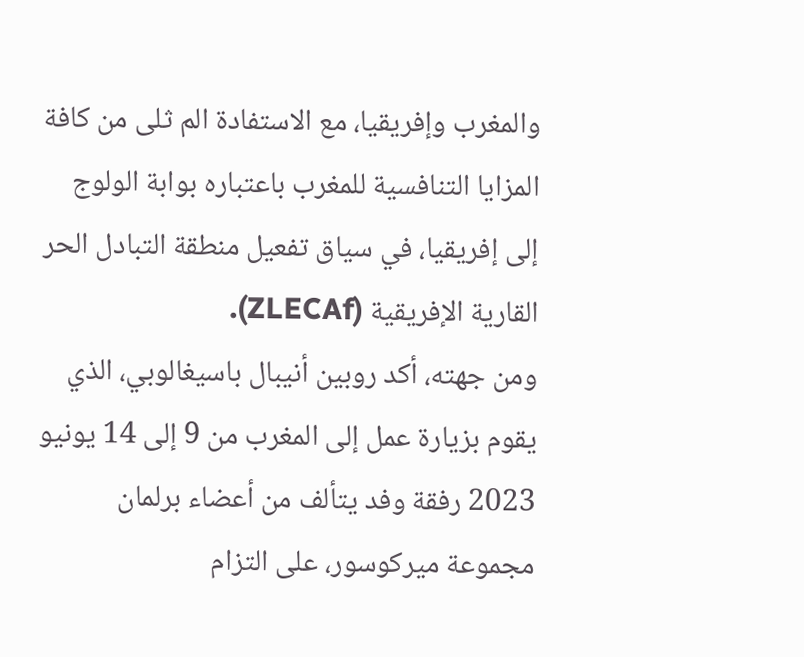والمغرب وإفريقيا، مع الاستفادة الم ثلى من كافة المزايا التنافسية للمغرب باعتباره بوابة الولوج إلى إفريقيا، في سياق تفعيل منطقة التبادل الحر القارية الإفريقية (ZLECAf).
ومن جهته، أكد روبين أنيبال باسيغالوبي، الذي يقوم بزيارة عمل إلى المغرب من 9 إلى 14 يونيو 2023 رفقة وفد يتألف من أعضاء برلمان مجموعة ميركوسور، على التزام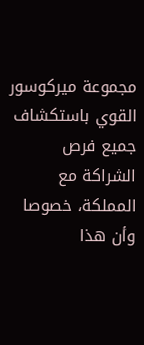مجموعة ميركوسور القوي باستكشاف جميع فرص الشراكة مع المملكة، خصوصا وأن هذا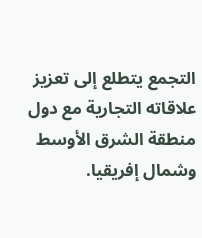التجمع يتطلع إلى تعزيز علاقاته التجارية مع دول منطقة الشرق الأوسط وشمال إفريقيا.